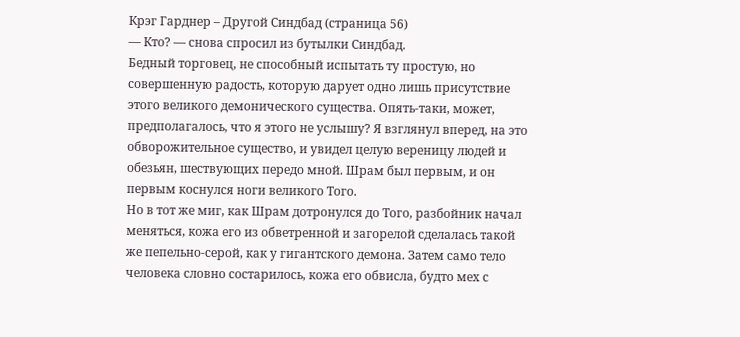Крэг Гарднер – Другой Синдбад (страница 56)
— Кто? — снова спросил из бутылки Синдбад.
Бедный торговец, не способный испытать ту простую, но совершенную радость, которую дарует одно лишь присутствие этого великого демонического существа. Опять-таки, может, предполагалось, что я этого не услышу? Я взглянул вперед, на это обворожительное существо, и увидел целую вереницу людей и обезьян, шествующих передо мной. Шрам был первым, и он первым коснулся ноги великого Того.
Но в тот же миг, как Шрам дотронулся до Того, разбойник начал меняться, кожа его из обветренной и загорелой сделалась такой же пепельно-серой, как у гигантского демона. Затем само тело человека словно состарилось, кожа его обвисла, будто мех с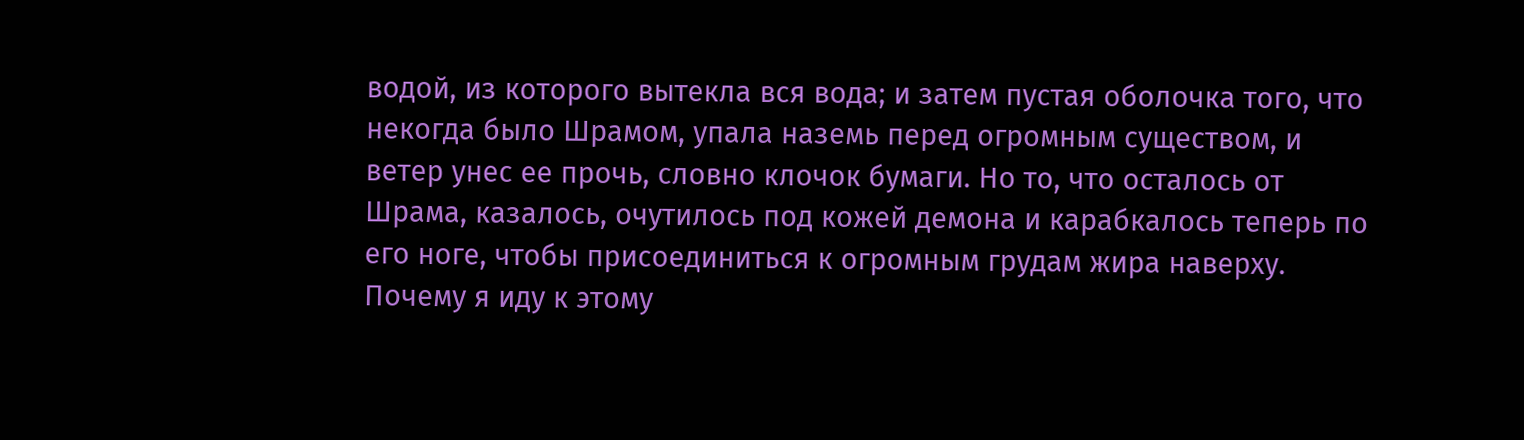водой, из которого вытекла вся вода; и затем пустая оболочка того, что некогда было Шрамом, упала наземь перед огромным существом, и ветер унес ее прочь, словно клочок бумаги. Но то, что осталось от Шрама, казалось, очутилось под кожей демона и карабкалось теперь по его ноге, чтобы присоединиться к огромным грудам жира наверху.
Почему я иду к этому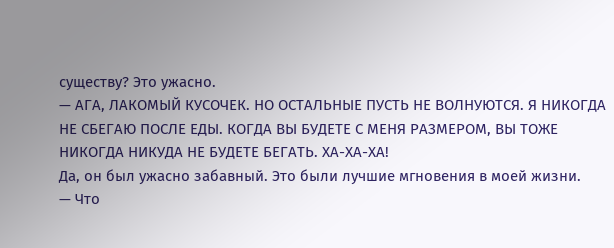существу? Это ужасно.
— АГА, ЛАКОМЫЙ КУСОЧЕК. НО ОСТАЛЬНЫЕ ПУСТЬ НЕ ВОЛНУЮТСЯ. Я НИКОГДА НЕ СБЕГАЮ ПОСЛЕ ЕДЫ. КОГДА ВЫ БУДЕТЕ С МЕНЯ РАЗМЕРОМ, ВЫ ТОЖЕ НИКОГДА НИКУДА НЕ БУДЕТЕ БЕГАТЬ. ХА-ХА-ХА!
Да, он был ужасно забавный. Это были лучшие мгновения в моей жизни.
— Что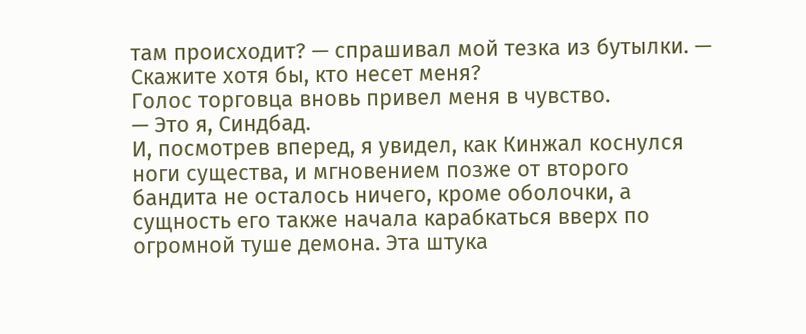там происходит? — спрашивал мой тезка из бутылки. — Скажите хотя бы, кто несет меня?
Голос торговца вновь привел меня в чувство.
— Это я, Синдбад.
И, посмотрев вперед, я увидел, как Кинжал коснулся ноги существа, и мгновением позже от второго бандита не осталось ничего, кроме оболочки, а сущность его также начала карабкаться вверх по огромной туше демона. Эта штука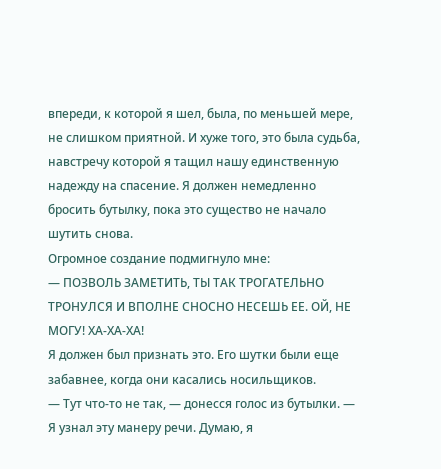впереди, к которой я шел, была, по меньшей мере, не слишком приятной. И хуже того, это была судьба, навстречу которой я тащил нашу единственную надежду на спасение. Я должен немедленно бросить бутылку, пока это существо не начало шутить снова.
Огромное создание подмигнуло мне:
— ПОЗВОЛЬ ЗАМЕТИТЬ, ТЫ ТАК ТРОГАТЕЛЬНО ТРОНУЛСЯ И ВПОЛНЕ СНОСНО НЕСЕШЬ ЕЕ. ОЙ, НЕ МОГУ! ХА-ХА-ХА!
Я должен был признать это. Его шутки были еще забавнее, когда они касались носильщиков.
— Тут что-то не так, — донесся голос из бутылки. — Я узнал эту манеру речи. Думаю, я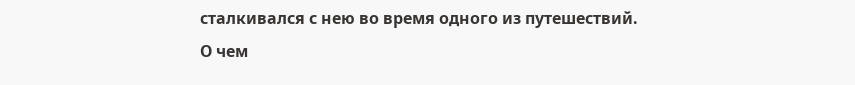сталкивался с нею во время одного из путешествий.
О чем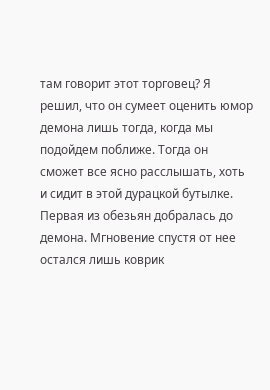там говорит этот торговец? Я решил, что он сумеет оценить юмор демона лишь тогда, когда мы подойдем поближе. Тогда он сможет все ясно расслышать, хоть и сидит в этой дурацкой бутылке.
Первая из обезьян добралась до демона. Мгновение спустя от нее остался лишь коврик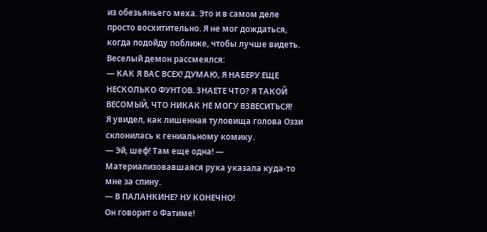из обезьяньего меха. Это и в самом деле просто восхитительно. Я не мог дождаться, когда подойду поближе, чтобы лучше видеть.
Веселый демон рассмеялся:
— КАК Я ВАС ВСЕХ! ДУМАЮ, Я НАБЕРУ ЕЩЕ НЕСКОЛЬКО ФУНТОВ. ЗНАЕТЕ ЧТО? Я ТАКОЙ ВЕСОМЫЙ, ЧТО НИКАК НЕ МОГУ ВЗВЕСИТЬСЯ!
Я увидел, как лишенная туловища голова Оззи склонилась к гениальному комику.
— Эй, шеф! Там еще одна! — Материализовавшаяся рука указала куда-то мне за спину.
— В ПАЛАНКИНЕ? НУ КОНЕЧНО!
Он говорит о Фатиме!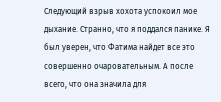Следующий взрыв хохота успокоил мое дыхание. Странно, что я поддался панике. Я был уверен, что Фатима найдет все это совершенно очаровательным. А после всего, что она значила для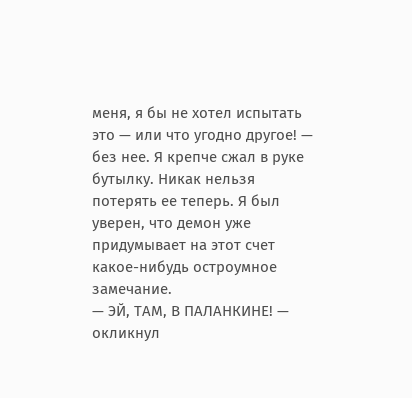меня, я бы не хотел испытать это — или что угодно другое! — без нее. Я крепче сжал в руке бутылку. Никак нельзя потерять ее теперь. Я был уверен, что демон уже придумывает на этот счет какое-нибудь остроумное замечание.
— ЭЙ, ТАМ, В ПАЛАНКИНЕ! — окликнул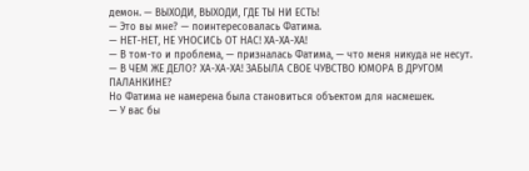демон. — ВЫХОДИ, ВЫХОДИ, ГДЕ ТЫ НИ ЕСТЬ!
— Это вы мне? — поинтересовалась Фатима.
— НЕТ-НЕТ, НЕ УНОСИСЬ ОТ НАС! ХА-ХА-ХА!
— В том-то и проблема, — призналась Фатима, — что меня никуда не несут.
— В ЧЕМ ЖЕ ДЕЛО? ХА-ХА-ХА! ЗАБЫЛА СВОЕ ЧУВСТВО ЮМОРА В ДРУГОМ ПАЛАНКИНЕ?
Но Фатима не намерена была становиться объектом для насмешек.
— У вас бы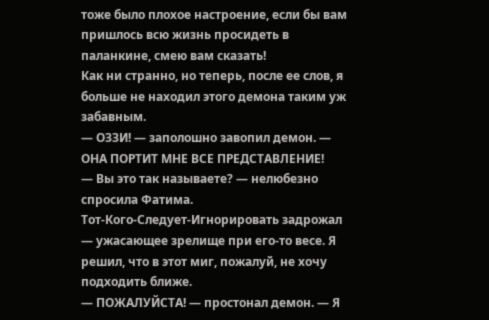тоже было плохое настроение, если бы вам пришлось всю жизнь просидеть в паланкине, смею вам сказать!
Как ни странно, но теперь, после ее слов, я больше не находил этого демона таким уж забавным.
— ОЗЗИ! — заполошно завопил демон. — ОНА ПОРТИТ МНЕ ВСЕ ПРЕДСТАВЛЕНИЕ!
— Вы это так называете? — нелюбезно спросила Фатима.
Тот-Кого-Следует-Игнорировать задрожал — ужасающее зрелище при его-то весе. Я решил, что в этот миг, пожалуй, не хочу подходить ближе.
— ПОЖАЛУЙСТА! — простонал демон. — Я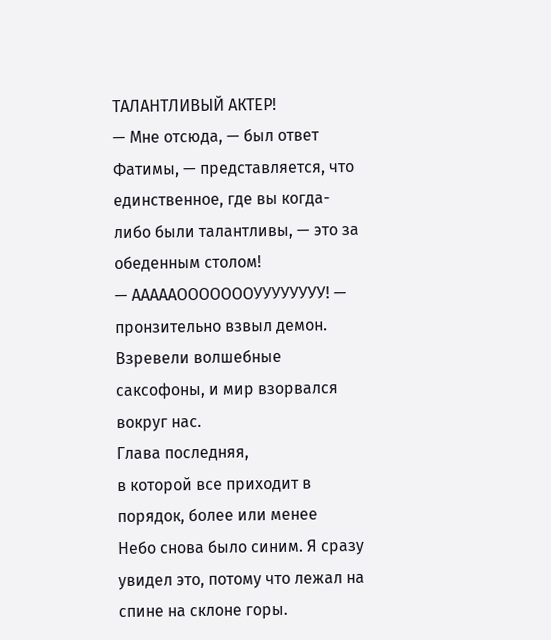ТАЛАНТЛИВЫЙ АКТЕР!
— Мне отсюда, — был ответ Фатимы, — представляется, что единственное, где вы когда-либо были талантливы, — это за обеденным столом!
— АААААОООООООУУУУУУУУ! — пронзительно взвыл демон.
Взревели волшебные саксофоны, и мир взорвался вокруг нас.
Глава последняя,
в которой все приходит в порядок, более или менее
Небо снова было синим. Я сразу увидел это, потому что лежал на спине на склоне горы.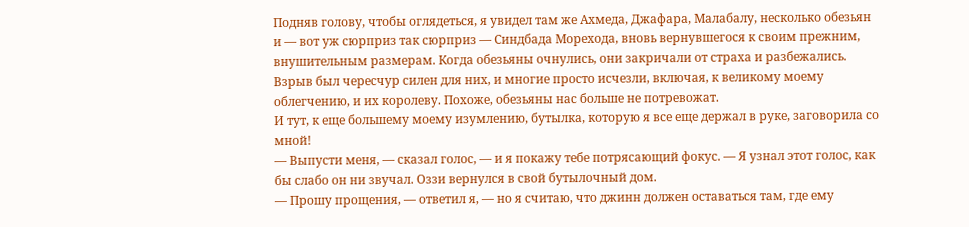Подняв голову, чтобы оглядеться, я увидел там же Ахмеда, Джафара, Малабалу, несколько обезьян и — вот уж сюрприз так сюрприз — Синдбада Морехода, вновь вернувшегося к своим прежним, внушительным размерам. Когда обезьяны очнулись, они закричали от страха и разбежались. Взрыв был чересчур силен для них, и многие просто исчезли, включая, к великому моему облегчению, и их королеву. Похоже, обезьяны нас больше не потревожат.
И тут, к еще большему моему изумлению, бутылка, которую я все еще держал в руке, заговорила со мной!
— Выпусти меня, — сказал голос, — и я покажу тебе потрясающий фокус. — Я узнал этот голос, как бы слабо он ни звучал. Оззи вернулся в свой бутылочный дом.
— Прошу прощения, — ответил я, — но я считаю, что джинн должен оставаться там, где ему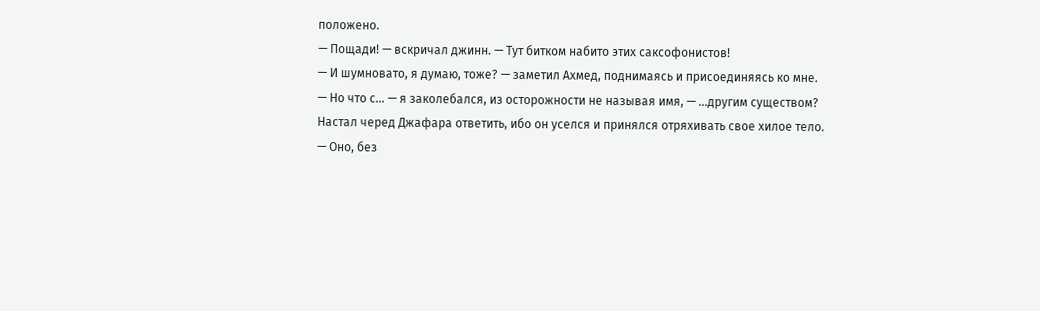положено.
— Пощади! — вскричал джинн. — Тут битком набито этих саксофонистов!
— И шумновато, я думаю, тоже? — заметил Ахмед, поднимаясь и присоединяясь ко мне.
— Но что с… — я заколебался, из осторожности не называя имя, — …другим существом?
Настал черед Джафара ответить, ибо он уселся и принялся отряхивать свое хилое тело.
— Оно, без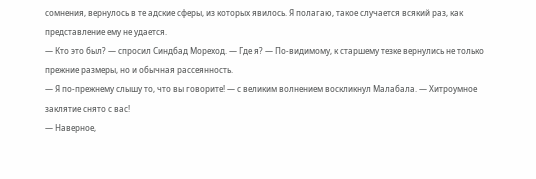сомнения, вернулось в те адские сферы, из которых явилось. Я полагаю, такое случается всякий раз, как представление ему не удается.
— Кто это был? — спросил Синдбад Мореход. — Где я? — По-видимому, к старшему тезке вернулись не только прежние размеры, но и обычная рассеянность.
— Я по-прежнему слышу то, что вы говорите! — с великим волнением воскликнул Малабала. — Хитроумное заклятие снято с вас!
— Наверное,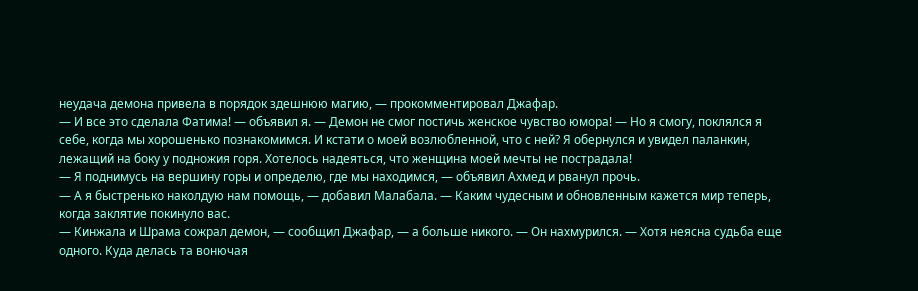неудача демона привела в порядок здешнюю магию, — прокомментировал Джафар.
— И все это сделала Фатима! — объявил я. — Демон не смог постичь женское чувство юмора! — Но я смогу, поклялся я себе, когда мы хорошенько познакомимся. И кстати о моей возлюбленной, что с ней? Я обернулся и увидел паланкин, лежащий на боку у подножия горя. Хотелось надеяться, что женщина моей мечты не пострадала!
— Я поднимусь на вершину горы и определю, где мы находимся, — объявил Ахмед и рванул прочь.
— А я быстренько наколдую нам помощь, — добавил Малабала. — Каким чудесным и обновленным кажется мир теперь, когда заклятие покинуло вас.
— Кинжала и Шрама сожрал демон, — сообщил Джафар, — а больше никого. — Он нахмурился. — Хотя неясна судьба еще одного. Куда делась та вонючая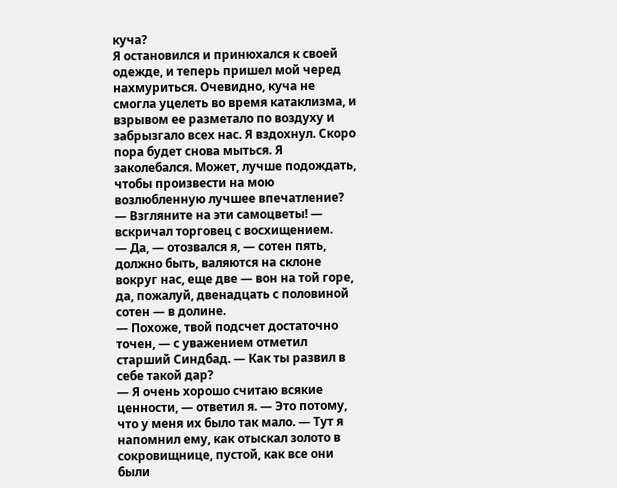куча?
Я остановился и принюхался к своей одежде, и теперь пришел мой черед нахмуриться. Очевидно, куча не смогла уцелеть во время катаклизма, и взрывом ее разметало по воздуху и забрызгало всех нас. Я вздохнул. Скоро пора будет снова мыться. Я заколебался. Может, лучше подождать, чтобы произвести на мою возлюбленную лучшее впечатление?
— Взгляните на эти самоцветы! — вскричал торговец с восхищением.
— Да, — отозвался я, — сотен пять, должно быть, валяются на склоне вокруг нас, еще две — вон на той горе, да, пожалуй, двенадцать с половиной сотен — в долине.
— Похоже, твой подсчет достаточно точен, — с уважением отметил старший Синдбад. — Как ты развил в себе такой дар?
— Я очень хорошо считаю всякие ценности, — ответил я. — Это потому, что у меня их было так мало. — Тут я напомнил ему, как отыскал золото в сокровищнице, пустой, как все они были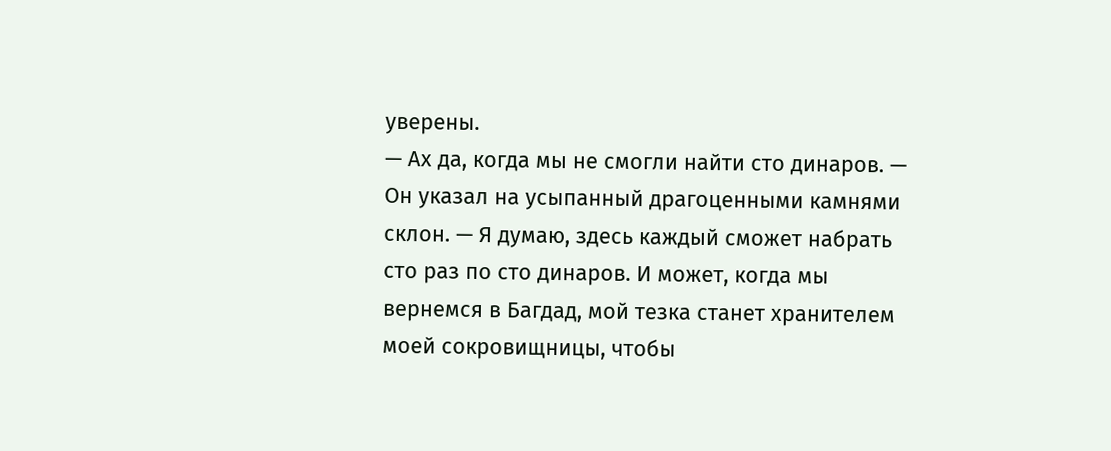уверены.
— Ах да, когда мы не смогли найти сто динаров. — Он указал на усыпанный драгоценными камнями склон. — Я думаю, здесь каждый сможет набрать сто раз по сто динаров. И может, когда мы вернемся в Багдад, мой тезка станет хранителем моей сокровищницы, чтобы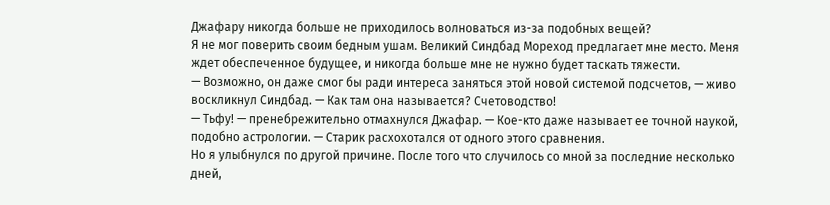Джафару никогда больше не приходилось волноваться из-за подобных вещей?
Я не мог поверить своим бедным ушам. Великий Синдбад Мореход предлагает мне место. Меня ждет обеспеченное будущее, и никогда больше мне не нужно будет таскать тяжести.
— Возможно, он даже смог бы ради интереса заняться этой новой системой подсчетов, — живо воскликнул Синдбад. — Как там она называется? Счетоводство!
— Тьфу! — пренебрежительно отмахнулся Джафар. — Кое-кто даже называет ее точной наукой, подобно астрологии. — Старик расхохотался от одного этого сравнения.
Но я улыбнулся по другой причине. После того что случилось со мной за последние несколько дней,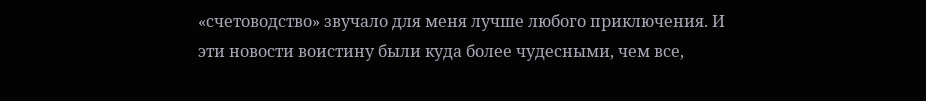«счетоводство» звучало для меня лучше любого приключения. И эти новости воистину были куда более чудесными, чем все,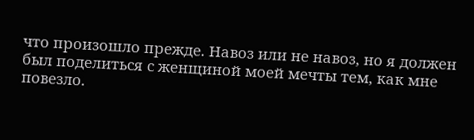что произошло прежде. Навоз или не навоз, но я должен был поделиться с женщиной моей мечты тем, как мне повезло.